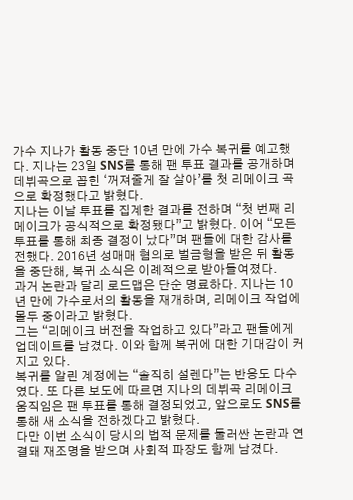가수 지나가 활동 중단 10년 만에 가수 복귀를 예고했다. 지나는 23일 SNS를 통해 팬 투표 결과를 공개하며 데뷔곡으로 꼽힌 ‘꺼져줄게 잘 살아’를 첫 리메이크 곡으로 확정했다고 밝혔다.
지나는 이날 투표를 집계한 결과를 전하며 “첫 번째 리메이크가 공식적으로 확정됐다”고 밝혔다. 이어 “모든 투표를 통해 최종 결정이 났다”며 팬들에 대한 감사를 전했다. 2016년 성매매 혐의로 벌금형을 받은 뒤 활동을 중단해, 복귀 소식은 이례적으로 받아들여졌다.
과거 논란과 달리 로드맵은 단순 명료하다. 지나는 10년 만에 가수로서의 활동을 재개하며, 리메이크 작업에 몰두 중이라고 밝혔다.
그는 “리메이크 버전을 작업하고 있다”라고 팬들에게 업데이트를 남겼다. 이와 함께 복귀에 대한 기대감이 커지고 있다.
복귀를 알린 계정에는 “솔직히 설렌다”는 반응도 다수였다. 또 다른 보도에 따르면 지나의 데뷔곡 리메이크 움직임은 팬 투표를 통해 결정되었고, 앞으로도 SNS를 통해 새 소식을 전하겠다고 밝혔다.
다만 이번 소식이 당시의 법적 문제를 둘러싼 논란과 연결돼 재조명을 받으며 사회적 파장도 함께 남겼다.